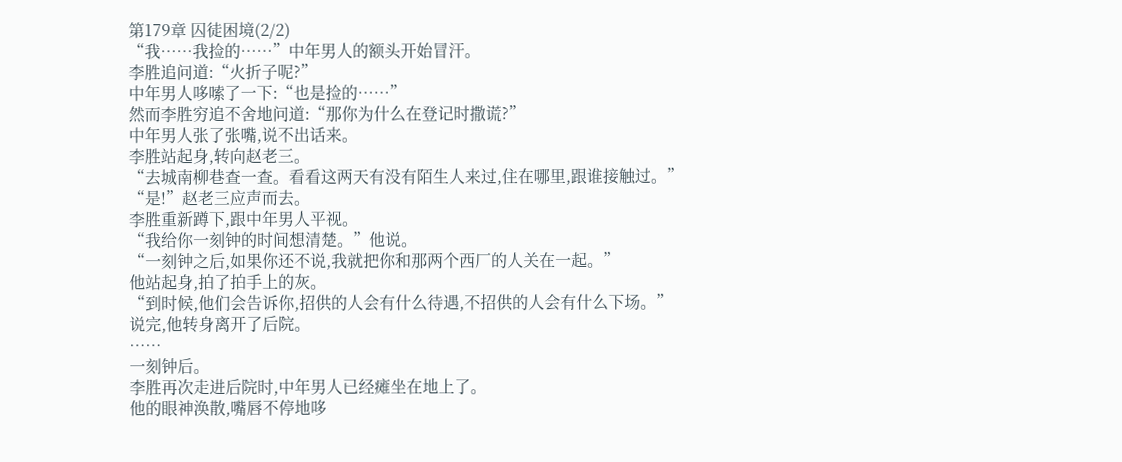第179章 囚徒困境(2/2)
“我……我捡的……”中年男人的额头开始冒汗。
李胜追问道:“火折子呢?”
中年男人哆嗦了一下:“也是捡的……”
然而李胜穷追不舍地问道:“那你为什么在登记时撒谎?”
中年男人张了张嘴,说不出话来。
李胜站起身,转向赵老三。
“去城南柳巷查一查。看看这两天有没有陌生人来过,住在哪里,跟谁接触过。”
“是!”赵老三应声而去。
李胜重新蹲下,跟中年男人平视。
“我给你一刻钟的时间想清楚。”他说。
“一刻钟之后,如果你还不说,我就把你和那两个西厂的人关在一起。”
他站起身,拍了拍手上的灰。
“到时候,他们会告诉你,招供的人会有什么待遇,不招供的人会有什么下场。”
说完,他转身离开了后院。
……
一刻钟后。
李胜再次走进后院时,中年男人已经瘫坐在地上了。
他的眼神涣散,嘴唇不停地哆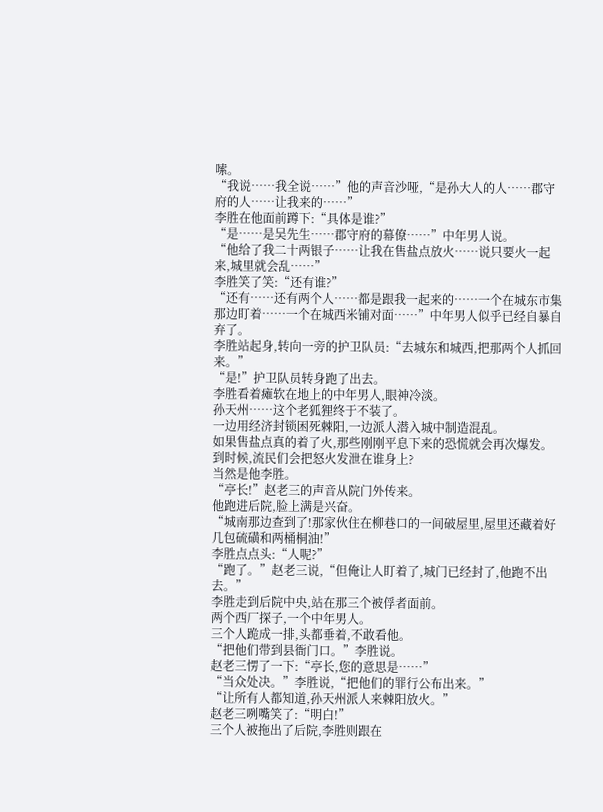嗦。
“我说……我全说……”他的声音沙哑,“是孙大人的人……郡守府的人……让我来的……”
李胜在他面前蹲下:“具体是谁?”
“是……是吴先生……郡守府的幕僚……”中年男人说。
“他给了我二十两银子……让我在售盐点放火……说只要火一起来,城里就会乱……”
李胜笑了笑:“还有谁?”
“还有……还有两个人……都是跟我一起来的……一个在城东市集那边盯着……一个在城西米铺对面……”中年男人似乎已经自暴自弃了。
李胜站起身,转向一旁的护卫队员:“去城东和城西,把那两个人抓回来。”
“是!”护卫队员转身跑了出去。
李胜看着瘫软在地上的中年男人,眼神冷淡。
孙天州……这个老狐狸终于不装了。
一边用经济封锁困死棘阳,一边派人潜入城中制造混乱。
如果售盐点真的着了火,那些刚刚平息下来的恐慌就会再次爆发。
到时候,流民们会把怒火发泄在谁身上?
当然是他李胜。
“亭长!”赵老三的声音从院门外传来。
他跑进后院,脸上满是兴奋。
“城南那边查到了!那家伙住在柳巷口的一间破屋里,屋里还藏着好几包硫磺和两桶桐油!”
李胜点点头:“人呢?”
“跑了。”赵老三说,“但俺让人盯着了,城门已经封了,他跑不出去。”
李胜走到后院中央,站在那三个被俘者面前。
两个西厂探子,一个中年男人。
三个人跪成一排,头都垂着,不敢看他。
“把他们带到县衙门口。”李胜说。
赵老三愣了一下:“亭长,您的意思是……”
“当众处决。”李胜说,“把他们的罪行公布出来。”
“让所有人都知道,孙天州派人来棘阳放火。”
赵老三咧嘴笑了:“明白!”
三个人被拖出了后院,李胜则跟在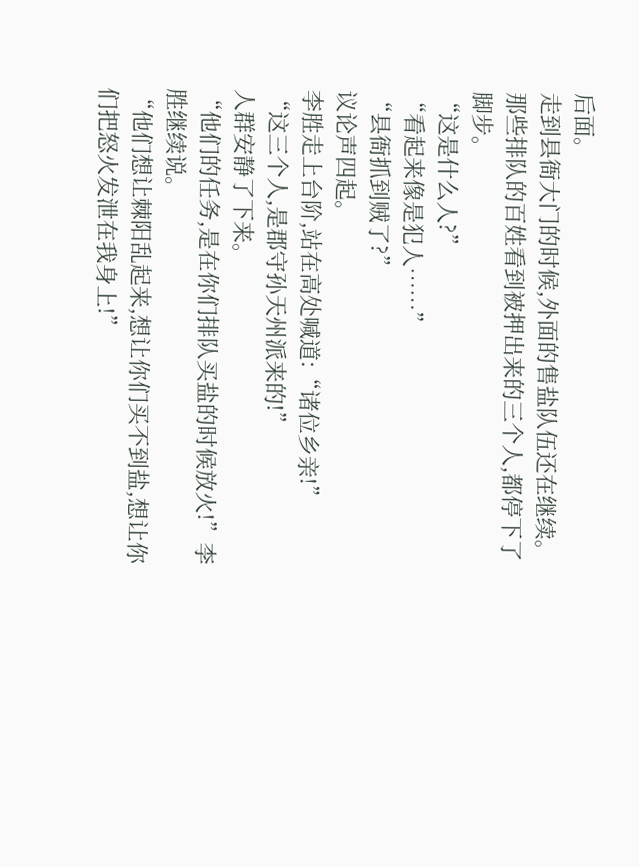后面。
走到县衙大门的时候,外面的售盐队伍还在继续。
那些排队的百姓看到被押出来的三个人,都停下了脚步。
“这是什么人?”
“看起来像是犯人……”
“县衙抓到贼了?”
议论声四起。
李胜走上台阶,站在高处喊道:“诸位乡亲!”
“这三个人,是郡守孙天州派来的!”
人群安静了下来。
“他们的任务,是在你们排队买盐的时候放火!”李胜继续说。
“他们想让棘阳乱起来,想让你们买不到盐,想让你们把怒火发泄在我身上!”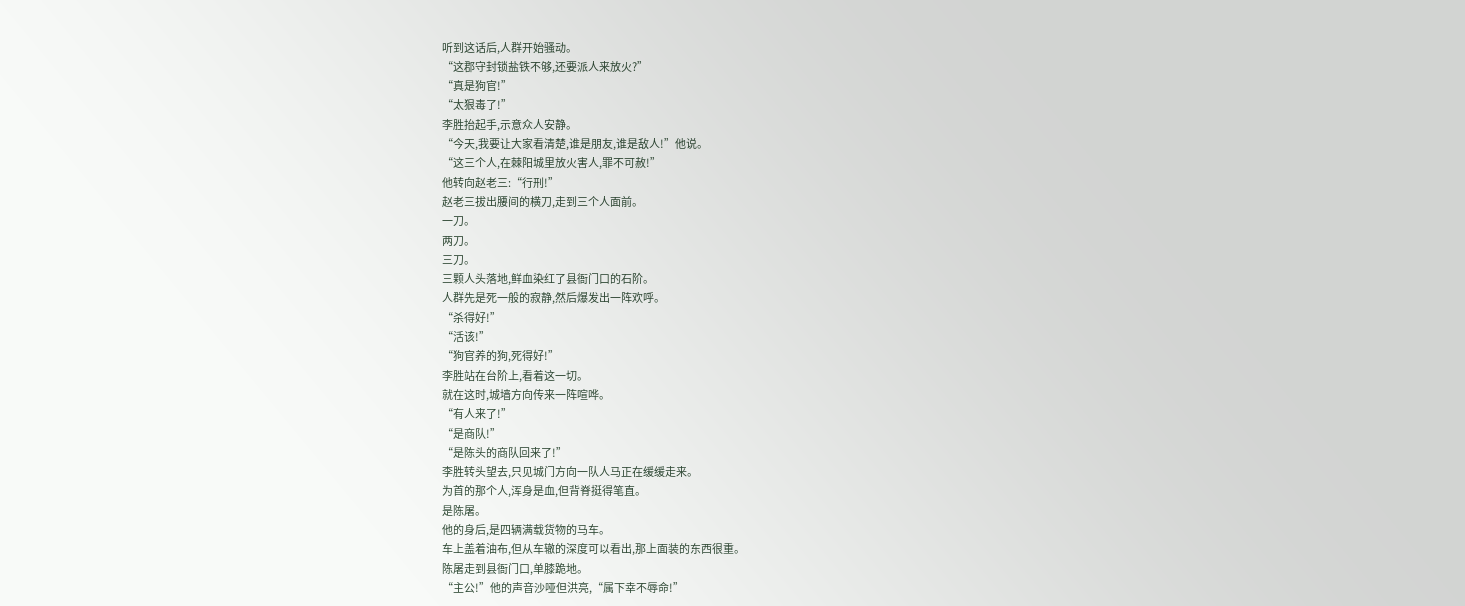听到这话后,人群开始骚动。
“这郡守封锁盐铁不够,还要派人来放火?”
“真是狗官!”
“太狠毒了!”
李胜抬起手,示意众人安静。
“今天,我要让大家看清楚,谁是朋友,谁是敌人!”他说。
“这三个人,在棘阳城里放火害人,罪不可赦!”
他转向赵老三:“行刑!”
赵老三拔出腰间的横刀,走到三个人面前。
一刀。
两刀。
三刀。
三颗人头落地,鲜血染红了县衙门口的石阶。
人群先是死一般的寂静,然后爆发出一阵欢呼。
“杀得好!”
“活该!”
“狗官养的狗,死得好!”
李胜站在台阶上,看着这一切。
就在这时,城墙方向传来一阵喧哗。
“有人来了!”
“是商队!”
“是陈头的商队回来了!”
李胜转头望去,只见城门方向一队人马正在缓缓走来。
为首的那个人,浑身是血,但背脊挺得笔直。
是陈屠。
他的身后,是四辆满载货物的马车。
车上盖着油布,但从车辙的深度可以看出,那上面装的东西很重。
陈屠走到县衙门口,单膝跪地。
“主公!”他的声音沙哑但洪亮,“属下幸不辱命!”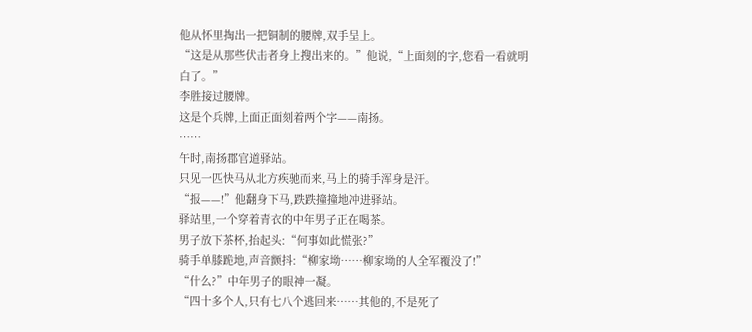他从怀里掏出一把铜制的腰牌,双手呈上。
“这是从那些伏击者身上搜出来的。”他说,“上面刻的字,您看一看就明白了。”
李胜接过腰牌。
这是个兵牌,上面正面刻着两个字——南扬。
……
午时,南扬郡官道驿站。
只见一匹快马从北方疾驰而来,马上的骑手浑身是汗。
“报——!”他翻身下马,跌跌撞撞地冲进驿站。
驿站里,一个穿着青衣的中年男子正在喝茶。
男子放下茶杯,抬起头:“何事如此慌张?”
骑手单膝跪地,声音颤抖:“柳家坳……柳家坳的人全军覆没了!”
“什么?”中年男子的眼神一凝。
“四十多个人,只有七八个逃回来……其他的,不是死了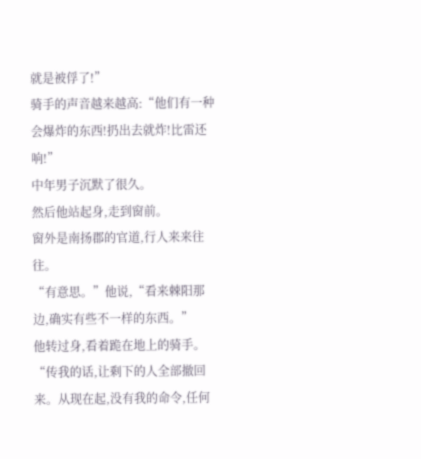就是被俘了!”
骑手的声音越来越高:“他们有一种会爆炸的东西!扔出去就炸!比雷还响!”
中年男子沉默了很久。
然后他站起身,走到窗前。
窗外是南扬郡的官道,行人来来往往。
“有意思。”他说,“看来棘阳那边,确实有些不一样的东西。”
他转过身,看着跪在地上的骑手。
“传我的话,让剩下的人全部撤回来。从现在起,没有我的命令,任何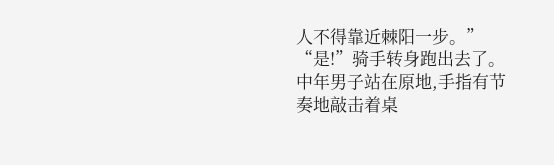人不得靠近棘阳一步。”
“是!”骑手转身跑出去了。
中年男子站在原地,手指有节奏地敲击着桌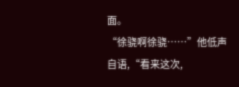面。
“徐骁啊徐骁……”他低声自语,“看来这次,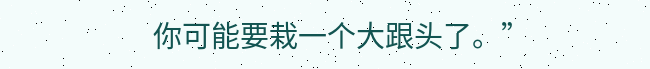你可能要栽一个大跟头了。”